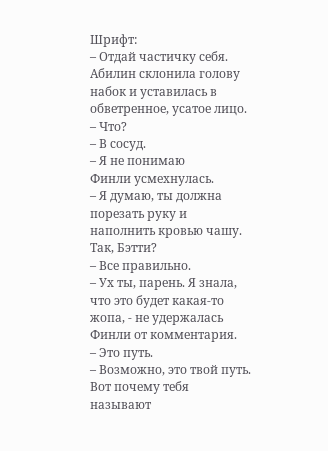Шрифт:
– Отдай частичку себя.
Абилин склонила голову набок и уставилась в обветренное, усатое лицо.
– Что?
– В сосуд.
– Я не понимаю
Финли усмехнулась.
– Я думаю, ты должна порезать руку и наполнить кровью чашу. Так, Бэтти?
– Все правильно.
– Ух ты, парень. Я знала, что это будет какая-то жопа, - не удержалась Финли от комментария.
– Это путь.
– Возможно, это твой путь. Вот почему тебя называют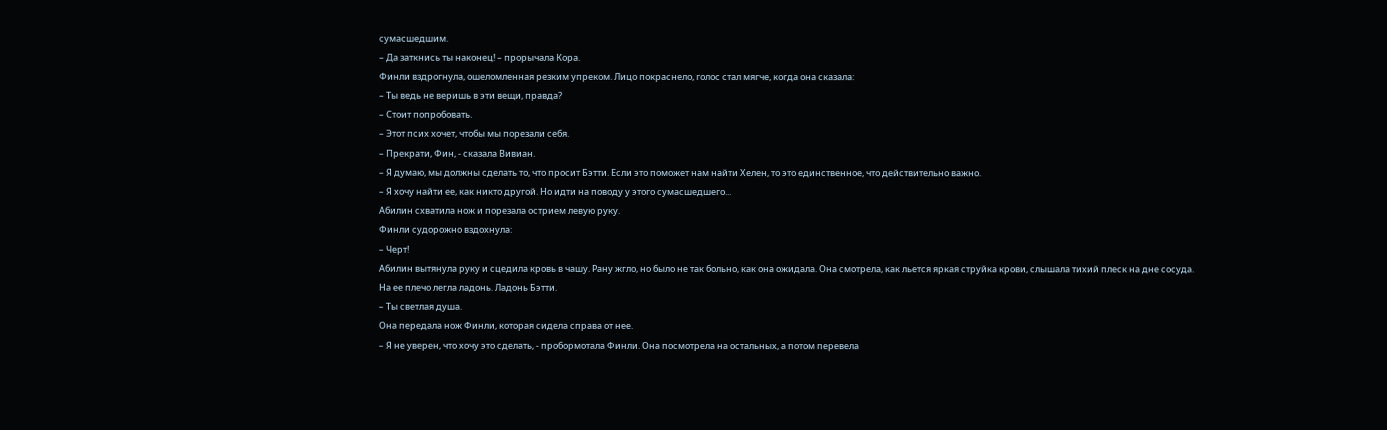сумасшедшим.
– Да заткнись ты наконец! – прорычала Кора.
Финли вздрогнула, ошеломленная резким упреком. Лицо покраснело, голос стал мягче, когда она сказала:
– Ты ведь не веришь в эти вещи, правда?
– Стоит попробовать.
– Этот псих хочет, чтобы мы порезали себя.
– Прекрати, Фин, - сказала Вивиан.
– Я думаю, мы должны сделать то, что просит Бэтти. Если это поможет нам найти Хелен, то это единственное, что действительно важно.
– Я хочу найти ее, как никто другой. Но идти на поводу у этого сумасшедшего...
Абилин схватила нож и порезала острием левую руку.
Финли судорожно вздохнула:
– Черт!
Абилин вытянула руку и сцедила кровь в чашу. Рану жгло, но было не так больно, как она ожидала. Она смотрела, как льется яркая струйка крови, слышала тихий плеск на дне сосуда.
На ее плечо легла ладонь. Ладонь Бэтти.
– Ты светлая душа.
Она передала нож Финли, которая сидела справа от нее.
– Я не уверен, что хочу это сделать, - пробормотала Финли. Она посмотрела на остальных, а потом перевела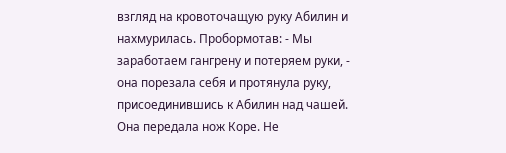взгляд на кровоточащую руку Абилин и нахмурилась. Пробормотав: - Мы заработаем гангрену и потеряем руки, - она порезала себя и протянула руку, присоединившись к Абилин над чашей.
Она передала нож Коре. Не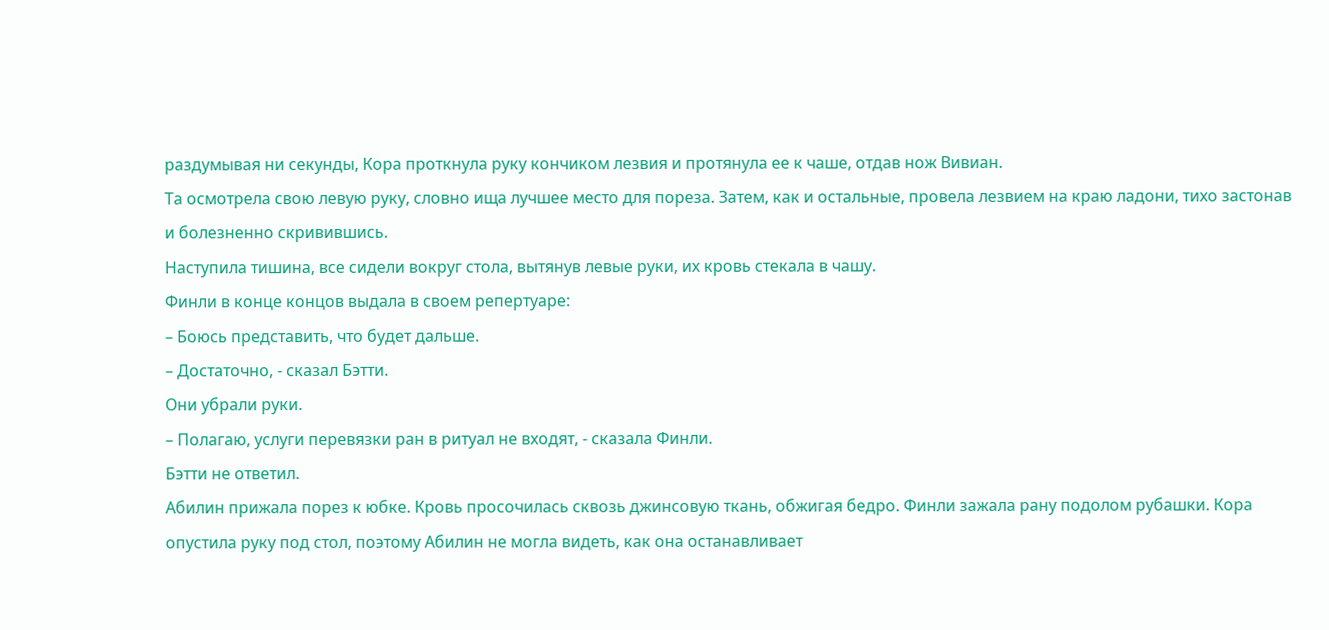раздумывая ни секунды, Кора проткнула руку кончиком лезвия и протянула ее к чаше, отдав нож Вивиан.
Та осмотрела свою левую руку, словно ища лучшее место для пореза. Затем, как и остальные, провела лезвием на краю ладони, тихо застонав и болезненно скривившись.
Наступила тишина, все сидели вокруг стола, вытянув левые руки, их кровь стекала в чашу.
Финли в конце концов выдала в своем репертуаре:
– Боюсь представить, что будет дальше.
– Достаточно, - сказал Бэтти.
Они убрали руки.
– Полагаю, услуги перевязки ран в ритуал не входят, - сказала Финли.
Бэтти не ответил.
Абилин прижала порез к юбке. Кровь просочилась сквозь джинсовую ткань, обжигая бедро. Финли зажала рану подолом рубашки. Кора опустила руку под стол, поэтому Абилин не могла видеть, как она останавливает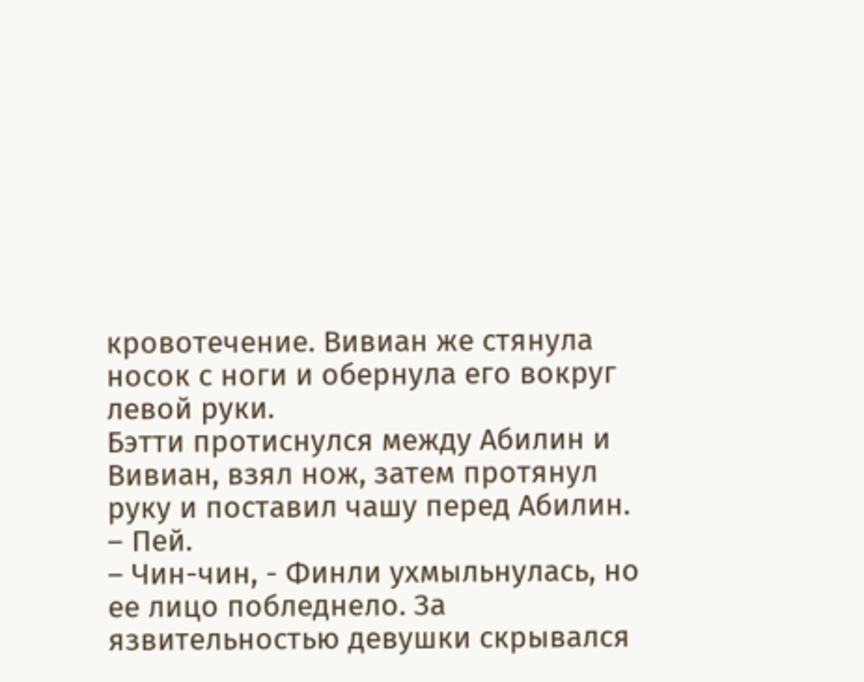кровотечение. Вивиан же стянула носок с ноги и обернула его вокруг левой руки.
Бэтти протиснулся между Абилин и Вивиан, взял нож, затем протянул руку и поставил чашу перед Абилин.
– Пей.
– Чин-чин, - Финли ухмыльнулась, но ее лицо побледнело. За язвительностью девушки скрывался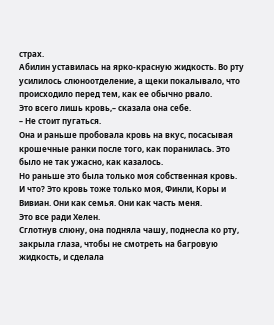страх.
Абилин уставилась на ярко-красную жидкость. Во рту усилилось слюноотделение, а щеки покалывало, что происходило перед тем, как ее обычно рвало.
Это всего лишь кровь,– сказала она себе.
– Не стоит пугаться.
Она и раньше пробовала кровь на вкус, посасывая крошечные ранки после того, как поранилась. Это было не так ужасно, как казалось.
Но раньше это была только моя собственная кровь.
И что? Это кровь тоже только моя, Финли, Коры и Вивиан. Они как семья. Они как часть меня.
Это все ради Хелен.
Сглотнув слюну, она подняла чашу, поднесла ко рту, закрыла глаза, чтобы не смотреть на багровую жидкость, и сделала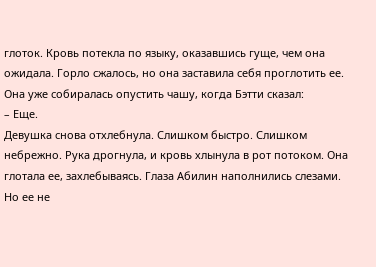глоток. Кровь потекла по языку, оказавшись гуще, чем она ожидала. Горло сжалось, но она заставила себя проглотить ее.
Она уже собиралась опустить чашу, когда Бэтти сказал:
– Еще.
Девушка снова отхлебнула. Слишком быстро. Слишком небрежно. Рука дрогнула, и кровь хлынула в рот потоком. Она глотала ее, захлебываясь. Глаза Абилин наполнились слезами. Но ее не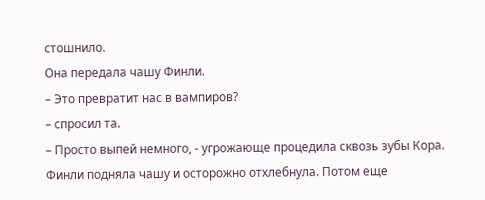стошнило.
Она передала чашу Финли.
– Это превратит нас в вампиров?
– спросил та.
– Просто выпей немного, - угрожающе процедила сквозь зубы Кора.
Финли подняла чашу и осторожно отхлебнула. Потом еще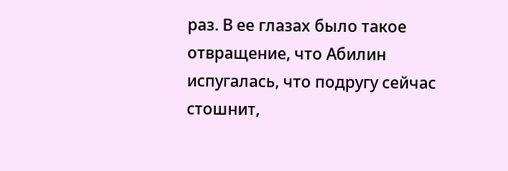раз. В ее глазах было такое отвращение, что Абилин испугалась, что подругу сейчас стошнит,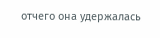отчего она удержалась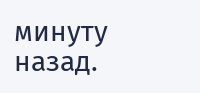минуту назад.